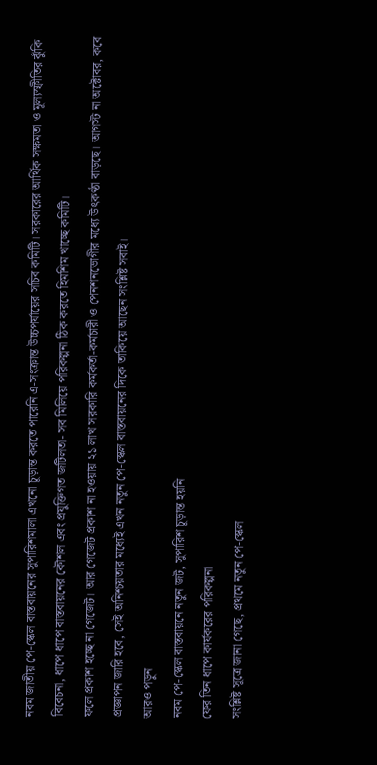নবম জাতীয় পে-স্কেল বাস্তবায়নের সুপারিশমালা এখনো চূড়ান্ত করতে পারেনি এ-সংক্রান্ত উচ্চপর্যায়ের সচিব কমিটি। সরকারের আর্থিক সক্ষমতা ও মূল্যস্ফীতির ঝুঁকি বিবেচনা, ধাপে ধাপে বাস্তবায়নের কৌশল এবং প্রযুক্তিগত জটিলতা- সব মিলিয়ে পরিকল্পনা ঠিক করতে হিমশিম খাচ্ছে কমিটি।
ফলে প্রকাশ হচ্ছে না গেজেট। আর গেজেট প্রকাশ না হওয়ায় ২১ লাখ সরকারি কর্মকর্তা-কর্মচারী ও পেনশনভোগীর মধ্যে উৎকণ্ঠা বাড়ছে। আগস্ট না অক্টোবর, কবে প্রজ্ঞাপন জারি হবে, সেই অনিশ্চয়তার মধ্যেই এখন নতুন পে-স্কেল বাস্তবায়নের দিকে তাকিয়ে আছেন সংশ্লিষ্ট সবাই।
আরও পড়ুন
নবম পে-স্কেল বাস্তবায়নে নতুন জট, সুপারিশ চূড়ান্ত হয়নি
ফের তিন ধাপে কার্যকরের পরিকল্পনা
সংশ্লিষ্ট সূত্রে জানা গেছে, প্রথমে নতুন পে-স্কেল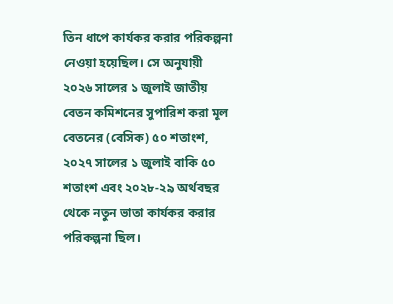তিন ধাপে কার্যকর করার পরিকল্পনা নেওয়া হয়েছিল। সে অনুযায়ী ২০২৬ সালের ১ জুলাই জাতীয় বেতন কমিশনের সুপারিশ করা মূল বেতনের (বেসিক) ৫০ শতাংশ, ২০২৭ সালের ১ জুলাই বাকি ৫০ শতাংশ এবং ২০২৮-২৯ অর্থবছর থেকে নতুন ভাতা কার্যকর করার পরিকল্পনা ছিল।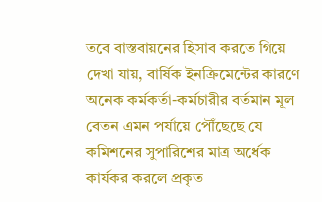তবে বাস্তবায়নের হিসাব করতে গিয়ে দেখা যায়, বার্ষিক ইনক্রিমেন্টের কারণে অনেক কর্মকর্তা-কর্মচারীর বর্তমান মূল বেতন এমন পর্যায়ে পৌঁছেছে যে কমিশনের সুপারিশের মাত্র অর্ধেক কার্যকর করলে প্রকৃত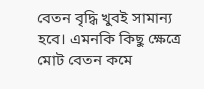বেতন বৃদ্ধি খুবই সামান্য হবে। এমনকি কিছু ক্ষেত্রে মোট বেতন কমে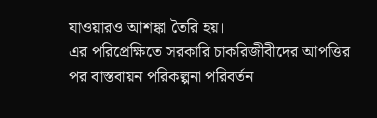যাওয়ারও আশঙ্কা তৈরি হয়।
এর পরিপ্রেক্ষিতে সরকারি চাকরিজীবীদের আপত্তির পর বাস্তবায়ন পরিকল্পনা পরিবর্তন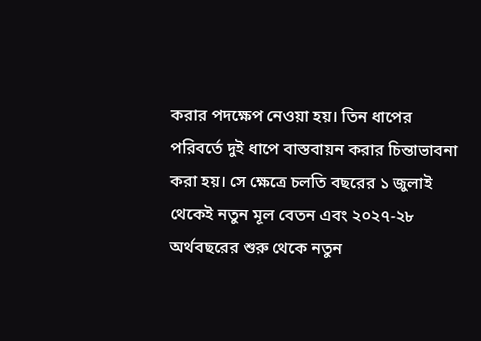করার পদক্ষেপ নেওয়া হয়। তিন ধাপের পরিবর্তে দুই ধাপে বাস্তবায়ন করার চিন্তাভাবনা করা হয়। সে ক্ষেত্রে চলতি বছরের ১ জুলাই থেকেই নতুন মূল বেতন এবং ২০২৭-২৮ অর্থবছরের শুরু থেকে নতুন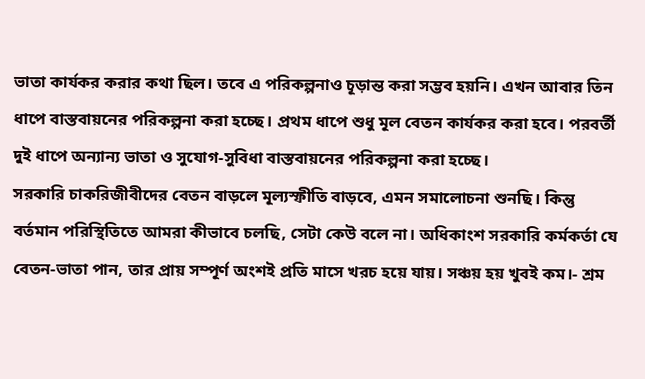ভাতা কার্যকর করার কথা ছিল। তবে এ পরিকল্পনাও চূড়ান্ত করা সম্ভব হয়নি। এখন আবার তিন ধাপে বাস্তবায়নের পরিকল্পনা করা হচ্ছে। প্রথম ধাপে শুধু মূল বেতন কার্যকর করা হবে। পরবর্তী দুই ধাপে অন্যান্য ভাতা ও সুযোগ-সুবিধা বাস্তবায়নের পরিকল্পনা করা হচ্ছে।
সরকারি চাকরিজীবীদের বেতন বাড়লে মূল্যস্ফীতি বাড়বে, এমন সমালোচনা শুনছি। কিন্তু বর্তমান পরিস্থিতিতে আমরা কীভাবে চলছি, সেটা কেউ বলে না। অধিকাংশ সরকারি কর্মকর্তা যে বেতন-ভাতা পান, তার প্রায় সম্পূর্ণ অংশই প্রতি মাসে খরচ হয়ে যায়। সঞ্চয় হয় খুবই কম।- শ্রম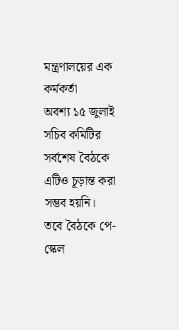মন্ত্রণালয়ের এক কর্মকর্তা
অবশ্য ১৫ জুলাই সচিব কমিটির সর্বশেষ বৈঠকে এটিও চূড়ান্ত করা সম্ভব হয়নি। তবে বৈঠকে পে-স্কেল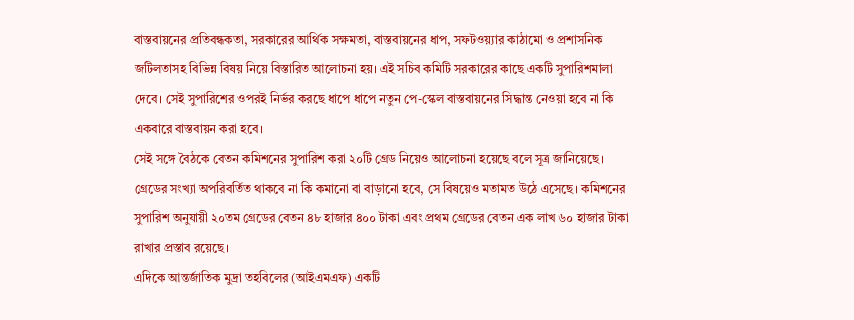বাস্তবায়নের প্রতিবন্ধকতা, সরকারের আর্থিক সক্ষমতা, বাস্তবায়নের ধাপ, সফটওয়্যার কাঠামো ও প্রশাসনিক জটিলতাসহ বিভিন্ন বিষয় নিয়ে বিস্তারিত আলোচনা হয়। এই সচিব কমিটি সরকারের কাছে একটি সুপারিশমালা দেবে। সেই সুপারিশের ওপরই নির্ভর করছে ধাপে ধাপে নতুন পে-স্কেল বাস্তবায়নের সিদ্ধান্ত নেওয়া হবে না কি একবারে বাস্তবায়ন করা হবে।
সেই সঙ্গে বৈঠকে বেতন কমিশনের সুপারিশ করা ২০টি গ্রেড নিয়েও আলোচনা হয়েছে বলে সূত্র জানিয়েছে। গ্রেডের সংখ্যা অপরিবর্তিত থাকবে না কি কমানো বা বাড়ানো হবে, সে বিষয়েও মতামত উঠে এসেছে। কমিশনের সুপারিশ অনুযায়ী ২০তম গ্রেডের বেতন ৪৮ হাজার ৪০০ টাকা এবং প্রথম গ্রেডের বেতন এক লাখ ৬০ হাজার টাকা রাখার প্রস্তাব রয়েছে।
এদিকে আন্তর্জাতিক মুদ্রা তহবিলের (আইএমএফ) একটি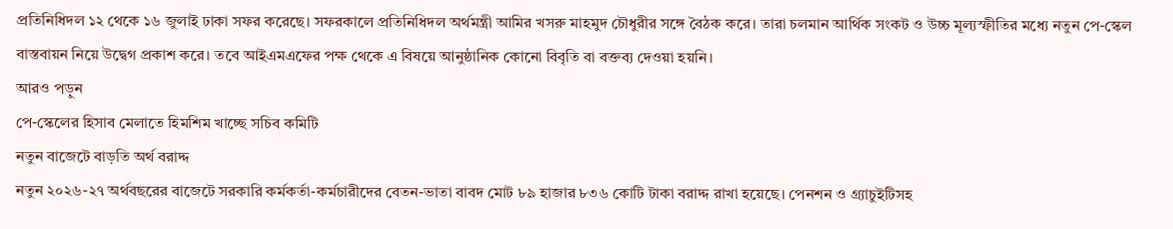প্রতিনিধিদল ১২ থেকে ১৬ জুলাই ঢাকা সফর করেছে। সফরকালে প্রতিনিধিদল অর্থমন্ত্রী আমির খসরু মাহমুদ চৌধুরীর সঙ্গে বৈঠক করে। তারা চলমান আর্থিক সংকট ও উচ্চ মূল্যস্ফীতির মধ্যে নতুন পে-স্কেল বাস্তবায়ন নিয়ে উদ্বেগ প্রকাশ করে। তবে আইএমএফের পক্ষ থেকে এ বিষয়ে আনুষ্ঠানিক কোনো বিবৃতি বা বক্তব্য দেওয়া হয়নি।
আরও পড়ুন
পে-স্কেলের হিসাব মেলাতে হিমশিম খাচ্ছে সচিব কমিটি
নতুন বাজেটে বাড়তি অর্থ বরাদ্দ
নতুন ২০২৬-২৭ অর্থবছরের বাজেটে সরকারি কর্মকর্তা-কর্মচারীদের বেতন-ভাতা বাবদ মোট ৮৯ হাজার ৮৩৬ কোটি টাকা বরাদ্দ রাখা হয়েছে। পেনশন ও গ্র্যাচুইটিসহ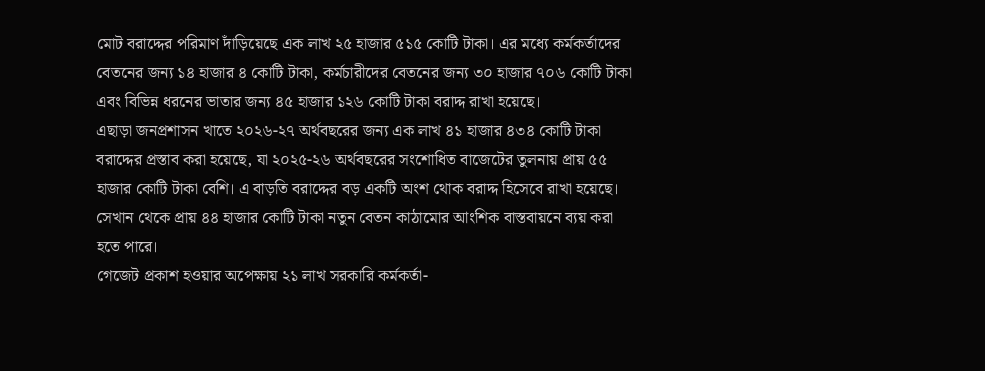মোট বরাদ্দের পরিমাণ দাঁড়িয়েছে এক লাখ ২৫ হাজার ৫১৫ কোটি টাকা। এর মধ্যে কর্মকর্তাদের বেতনের জন্য ১৪ হাজার ৪ কোটি টাকা, কর্মচারীদের বেতনের জন্য ৩০ হাজার ৭০৬ কোটি টাকা এবং বিভিন্ন ধরনের ভাতার জন্য ৪৫ হাজার ১২৬ কোটি টাকা বরাদ্দ রাখা হয়েছে।
এছাড়া জনপ্রশাসন খাতে ২০২৬-২৭ অর্থবছরের জন্য এক লাখ ৪১ হাজার ৪৩৪ কোটি টাকা বরাদ্দের প্রস্তাব করা হয়েছে, যা ২০২৫-২৬ অর্থবছরের সংশোধিত বাজেটের তুলনায় প্রায় ৫৫ হাজার কোটি টাকা বেশি। এ বাড়তি বরাদ্দের বড় একটি অংশ থোক বরাদ্দ হিসেবে রাখা হয়েছে। সেখান থেকে প্রায় ৪৪ হাজার কোটি টাকা নতুন বেতন কাঠামোর আংশিক বাস্তবায়নে ব্যয় করা হতে পারে।
গেজেট প্রকাশ হওয়ার অপেক্ষায় ২১ লাখ সরকারি কর্মকর্তা-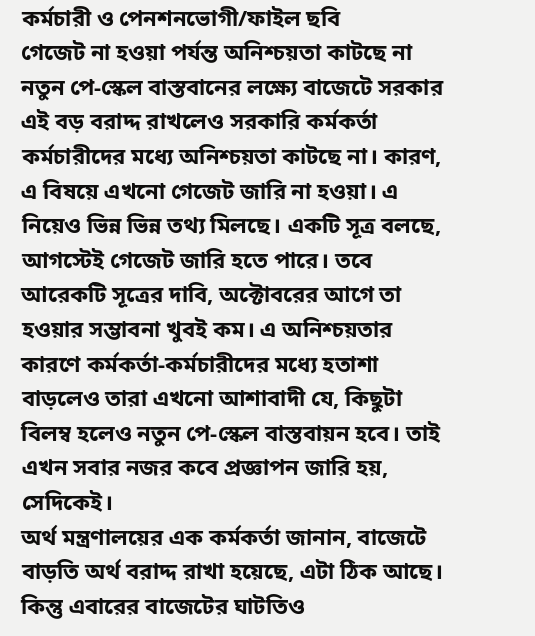কর্মচারী ও পেনশনভোগী/ফাইল ছবি
গেজেট না হওয়া পর্যন্ত অনিশ্চয়তা কাটছে না
নতুন পে-স্কেল বাস্তবানের লক্ষ্যে বাজেটে সরকার এই বড় বরাদ্দ রাখলেও সরকারি কর্মকর্তা কর্মচারীদের মধ্যে অনিশ্চয়তা কাটছে না। কারণ, এ বিষয়ে এখনো গেজেট জারি না হওয়া। এ নিয়েও ভিন্ন ভিন্ন তথ্য মিলছে। একটি সূত্র বলছে, আগস্টেই গেজেট জারি হতে পারে। তবে আরেকটি সূত্রের দাবি, অক্টোবরের আগে তা হওয়ার সম্ভাবনা খুবই কম। এ অনিশ্চয়তার কারণে কর্মকর্তা-কর্মচারীদের মধ্যে হতাশা বাড়লেও তারা এখনো আশাবাদী যে, কিছুটা বিলম্ব হলেও নতুন পে-স্কেল বাস্তবায়ন হবে। তাই এখন সবার নজর কবে প্রজ্ঞাপন জারি হয়, সেদিকেই।
অর্থ মন্ত্রণালয়ের এক কর্মকর্তা জানান, বাজেটে বাড়তি অর্থ বরাদ্দ রাখা হয়েছে, এটা ঠিক আছে। কিন্তু এবারের বাজেটের ঘাটতিও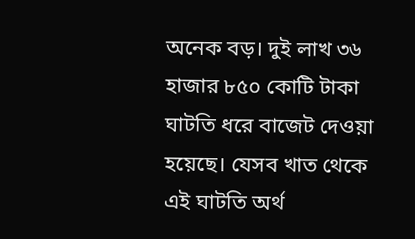অনেক বড়। দুই লাখ ৩৬ হাজার ৮৫০ কোটি টাকা ঘাটতি ধরে বাজেট দেওয়া হয়েছে। যেসব খাত থেকে এই ঘাটতি অর্থ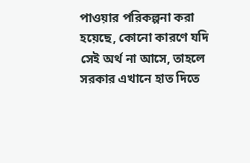পাওয়ার পরিকল্পনা করা হয়েছে, কোনো কারণে যদি সেই অর্থ না আসে, তাহলে সরকার এখানে হাত দিতে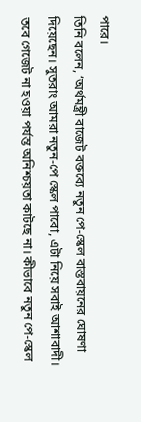পারে।
তিনি বলেন, ‘অর্থমন্ত্রী বাজেট বক্তব্যে নতুন পে-স্কেল বাস্তবায়নের ঘোষণা দিয়েছেন। সুতরাং আমরা নতুন-পে স্কেল পাবো, এটা নিয়ে সবাই আশাবাদী। তবে গেজেট না হওয়া পর্যন্ত অনিশ্চয়তা কাটছে না। কীভাবে নতুন পে-স্কেল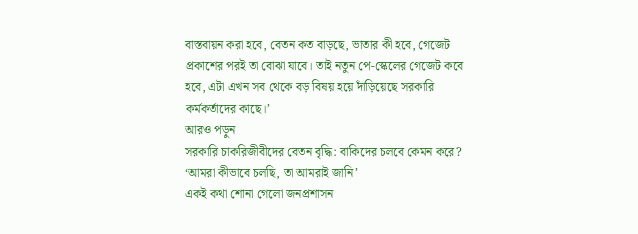বাস্তবায়ন করা হবে, বেতন কত বাড়ছে, ভাতার কী হবে, গেজেট প্রকাশের পরই তা বোঝা যাবে। তাই নতুন পে-স্কেলের গেজেট কবে হবে, এটা এখন সব থেকে বড় বিষয় হয়ে দাঁড়িয়েছে সরকারি কর্মকর্তাদের কাছে।’
আরও পড়ুন
সরকারি চাকরিজীবীদের বেতন বৃদ্ধি: বাকিদের চলবে কেমন করে?
‘আমরা কীভাবে চলছি, তা আমরাই জানি’
একই কথা শোনা গেলো জনপ্রশাসন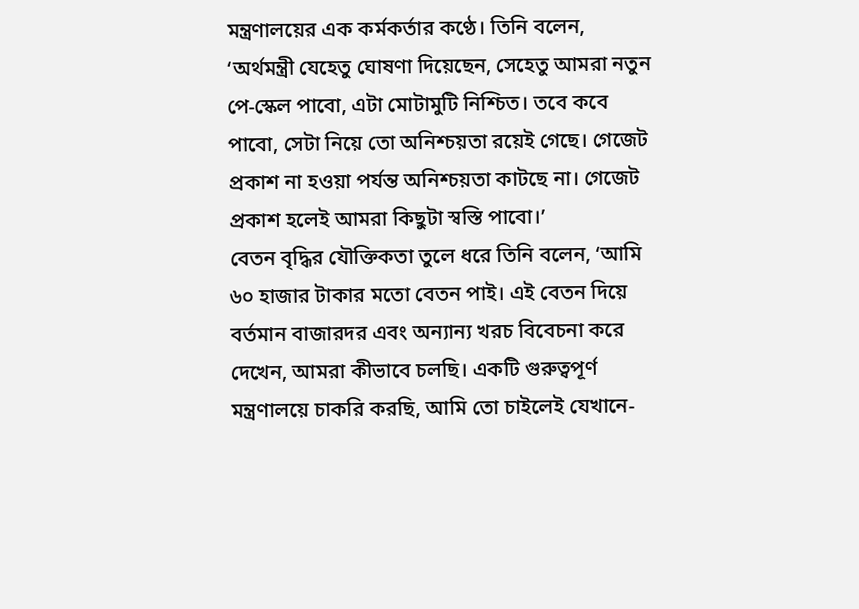মন্ত্রণালয়ের এক কর্মকর্তার কণ্ঠে। তিনি বলেন, ‘অর্থমন্ত্রী যেহেতু ঘোষণা দিয়েছেন, সেহেতু আমরা নতুন পে-স্কেল পাবো, এটা মোটামুটি নিশ্চিত। তবে কবে পাবো, সেটা নিয়ে তো অনিশ্চয়তা রয়েই গেছে। গেজেট প্রকাশ না হওয়া পর্যন্ত অনিশ্চয়তা কাটছে না। গেজেট প্রকাশ হলেই আমরা কিছুটা স্বস্তি পাবো।’
বেতন বৃদ্ধির যৌক্তিকতা তুলে ধরে তিনি বলেন, ‘আমি ৬০ হাজার টাকার মতো বেতন পাই। এই বেতন দিয়ে বর্তমান বাজারদর এবং অন্যান্য খরচ বিবেচনা করে দেখেন, আমরা কীভাবে চলছি। একটি গুরুত্বপূর্ণ মন্ত্রণালয়ে চাকরি করছি, আমি তো চাইলেই যেখানে-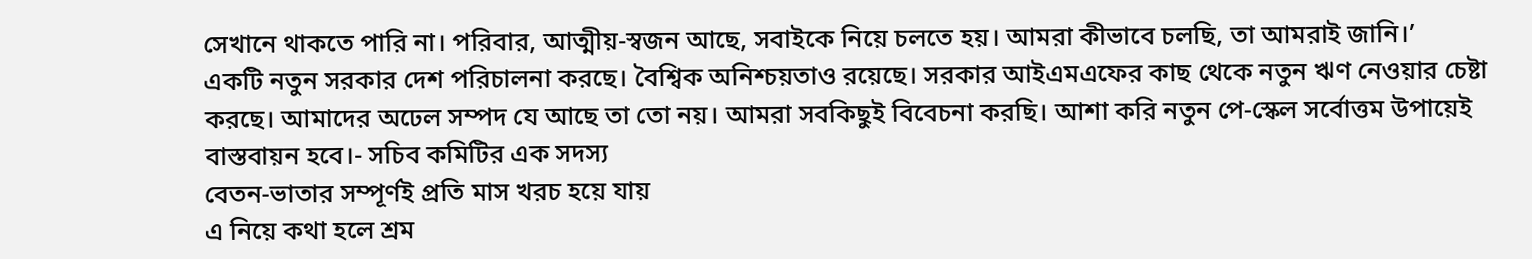সেখানে থাকতে পারি না। পরিবার, আত্মীয়-স্বজন আছে, সবাইকে নিয়ে চলতে হয়। আমরা কীভাবে চলছি, তা আমরাই জানি।’
একটি নতুন সরকার দেশ পরিচালনা করছে। বৈশ্বিক অনিশ্চয়তাও রয়েছে। সরকার আইএমএফের কাছ থেকে নতুন ঋণ নেওয়ার চেষ্টা করছে। আমাদের অঢেল সম্পদ যে আছে তা তো নয়। আমরা সবকিছুই বিবেচনা করছি। আশা করি নতুন পে-স্কেল সর্বোত্তম উপায়েই বাস্তবায়ন হবে।- সচিব কমিটির এক সদস্য
বেতন-ভাতার সম্পূর্ণই প্রতি মাস খরচ হয়ে যায়
এ নিয়ে কথা হলে শ্রম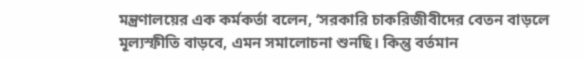মন্ত্রণালয়ের এক কর্মকর্তা বলেন, ‘সরকারি চাকরিজীবীদের বেতন বাড়লে মূল্যস্ফীতি বাড়বে, এমন সমালোচনা শুনছি। কিন্তু বর্তমান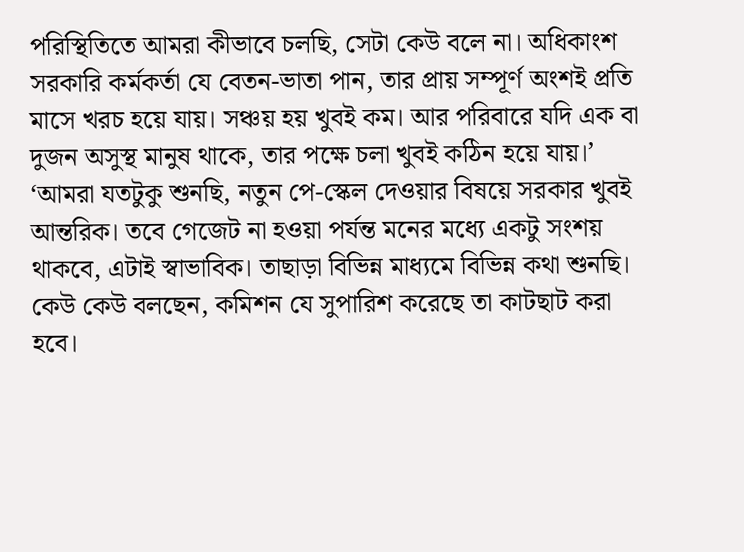পরিস্থিতিতে আমরা কীভাবে চলছি, সেটা কেউ বলে না। অধিকাংশ সরকারি কর্মকর্তা যে বেতন-ভাতা পান, তার প্রায় সম্পূর্ণ অংশই প্রতি মাসে খরচ হয়ে যায়। সঞ্চয় হয় খুবই কম। আর পরিবারে যদি এক বা দুজন অসুস্থ মানুষ থাকে, তার পক্ষে চলা খুবই কঠিন হয়ে যায়।’
‘আমরা যতটুকু শুনছি, নতুন পে-স্কেল দেওয়ার বিষয়ে সরকার খুবই আন্তরিক। তবে গেজেট না হওয়া পর্যন্ত মনের মধ্যে একটু সংশয় থাকবে, এটাই স্বাভাবিক। তাছাড়া বিভিন্ন মাধ্যমে বিভিন্ন কথা শুনছি। কেউ কেউ বলছেন, কমিশন যে সুপারিশ করেছে তা কাটছাট করা হবে।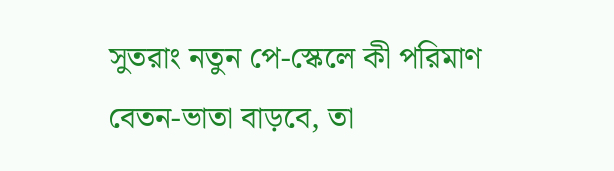সুতরাং নতুন পে-স্কেলে কী পরিমাণ বেতন-ভাতা বাড়বে, তা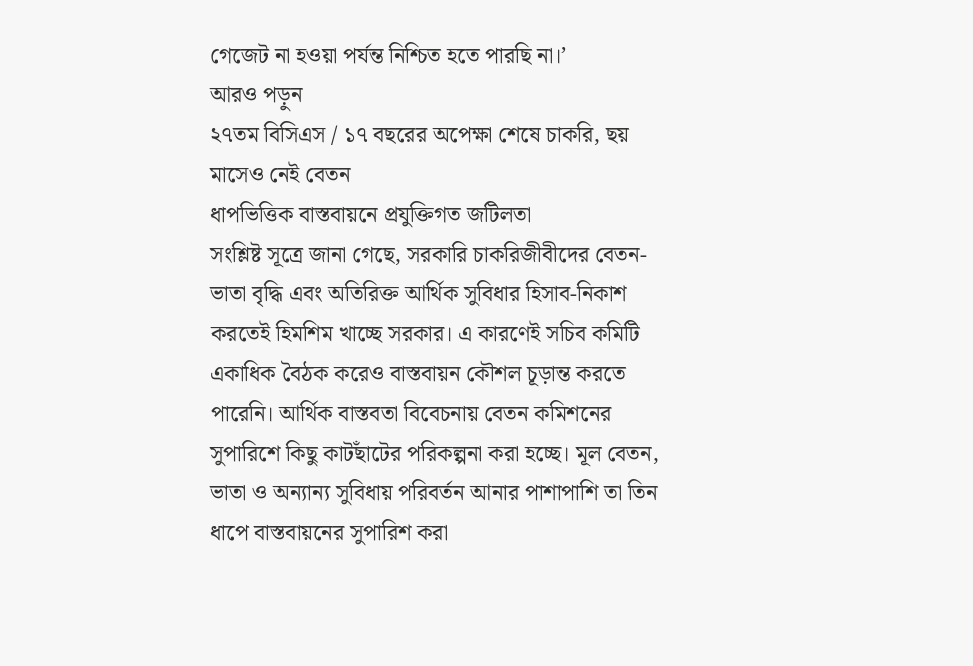গেজেট না হওয়া পর্যন্ত নিশ্চিত হতে পারছি না।’
আরও পড়ুন
২৭তম বিসিএস / ১৭ বছরের অপেক্ষা শেষে চাকরি, ছয় মাসেও নেই বেতন
ধাপভিত্তিক বাস্তবায়নে প্রযুক্তিগত জটিলতা
সংশ্লিষ্ট সূত্রে জানা গেছে, সরকারি চাকরিজীবীদের বেতন-ভাতা বৃদ্ধি এবং অতিরিক্ত আর্থিক সুবিধার হিসাব-নিকাশ করতেই হিমশিম খাচ্ছে সরকার। এ কারণেই সচিব কমিটি একাধিক বৈঠক করেও বাস্তবায়ন কৌশল চূড়ান্ত করতে পারেনি। আর্থিক বাস্তবতা বিবেচনায় বেতন কমিশনের সুপারিশে কিছু কাটছাঁটের পরিকল্পনা করা হচ্ছে। মূল বেতন, ভাতা ও অন্যান্য সুবিধায় পরিবর্তন আনার পাশাপাশি তা তিন ধাপে বাস্তবায়নের সুপারিশ করা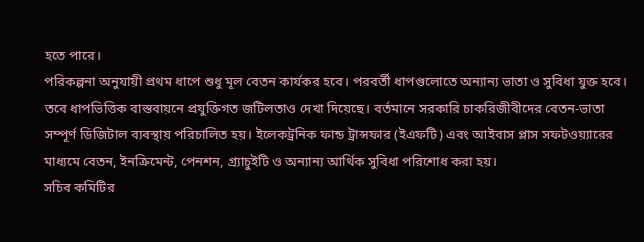হতে পারে।
পরিকল্পনা অনুযায়ী প্রথম ধাপে শুধু মূল বেতন কার্যকর হবে। পরবর্তী ধাপগুলোতে অন্যান্য ভাতা ও সুবিধা যুক্ত হবে। তবে ধাপভিত্তিক বাস্তবায়নে প্রযুক্তিগত জটিলতাও দেখা দিয়েছে। বর্তমানে সরকারি চাকরিজীবীদের বেতন-ভাতা সম্পূর্ণ ডিজিটাল ব্যবস্থায় পরিচালিত হয়। ইলেকট্রনিক ফান্ড ট্রান্সফার (ইএফটি) এবং আইবাস প্লাস সফটওয়্যারের মাধ্যমে বেতন, ইনক্রিমেন্ট, পেনশন, গ্র্যাচুইটি ও অন্যান্য আর্থিক সুবিধা পরিশোধ করা হয়।
সচিব কমিটির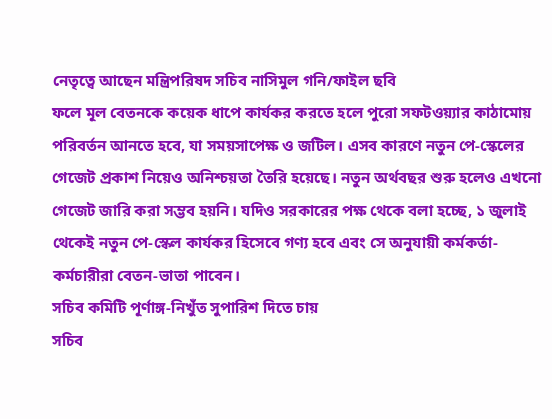নেতৃত্বে আছেন মন্ত্রিপরিষদ সচিব নাসিমুল গনি/ফাইল ছবি
ফলে মূল বেতনকে কয়েক ধাপে কার্যকর করতে হলে পুরো সফটওয়্যার কাঠামোয় পরিবর্তন আনতে হবে, যা সময়সাপেক্ষ ও জটিল। এসব কারণে নতুন পে-স্কেলের গেজেট প্রকাশ নিয়েও অনিশ্চয়তা তৈরি হয়েছে। নতুন অর্থবছর শুরু হলেও এখনো গেজেট জারি করা সম্ভব হয়নি। যদিও সরকারের পক্ষ থেকে বলা হচ্ছে, ১ জুলাই থেকেই নতুন পে-স্কেল কার্যকর হিসেবে গণ্য হবে এবং সে অনুযায়ী কর্মকর্তা-কর্মচারীরা বেতন-ভাতা পাবেন।
সচিব কমিটি পূর্ণাঙ্গ-নিখুঁত সুপারিশ দিতে চায়
সচিব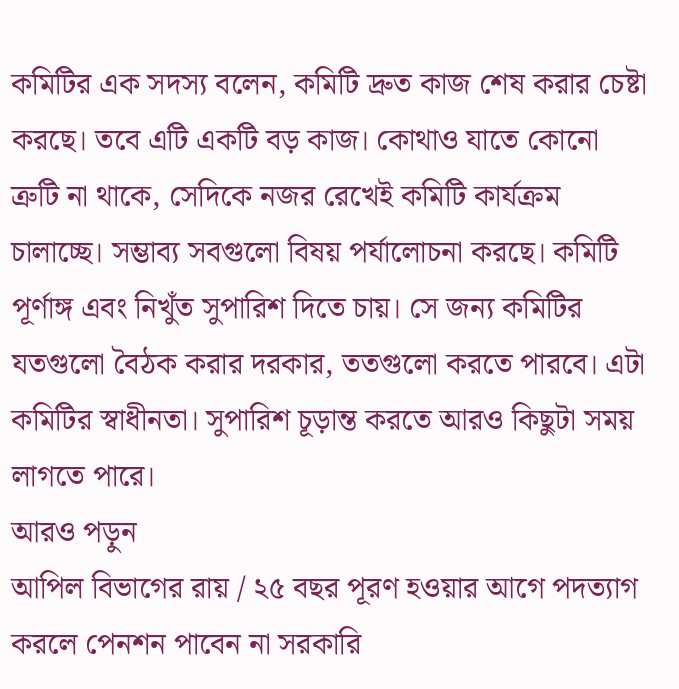কমিটির এক সদস্য বলেন, কমিটি দ্রুত কাজ শেষ করার চেষ্টা করছে। তবে এটি একটি বড় কাজ। কোথাও যাতে কোনো ত্রুটি না থাকে, সেদিকে নজর রেখেই কমিটি কার্যক্রম চালাচ্ছে। সম্ভাব্য সবগুলো বিষয় পর্যালোচনা করছে। কমিটি পূর্ণাঙ্গ এবং নিখুঁত সুপারিশ দিতে চায়। সে জন্য কমিটির যতগুলো বৈঠক করার দরকার, ততগুলো করতে পারবে। এটা কমিটির স্বাধীনতা। সুপারিশ চূড়ান্ত করতে আরও কিছুটা সময় লাগতে পারে।
আরও পড়ুন
আপিল বিভাগের রায় / ২৫ বছর পূরণ হওয়ার আগে পদত্যাগ করলে পেনশন পাবেন না সরকারি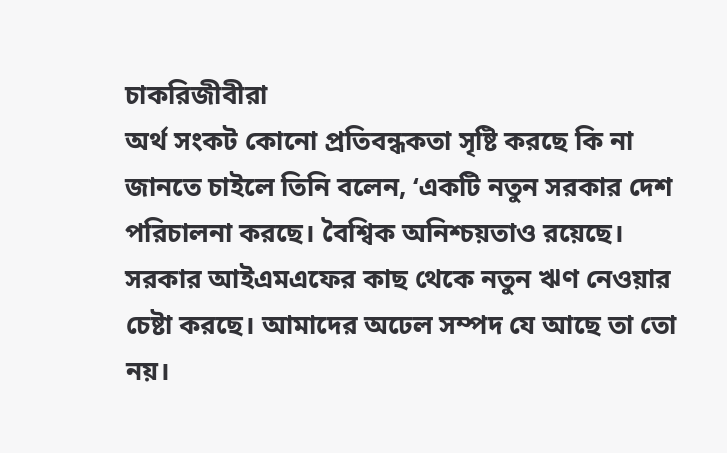চাকরিজীবীরা
অর্থ সংকট কোনো প্রতিবন্ধকতা সৃষ্টি করছে কি না জানতে চাইলে তিনি বলেন, ‘একটি নতুন সরকার দেশ পরিচালনা করছে। বৈশ্বিক অনিশ্চয়তাও রয়েছে। সরকার আইএমএফের কাছ থেকে নতুন ঋণ নেওয়ার চেষ্টা করছে। আমাদের অঢেল সম্পদ যে আছে তা তো নয়।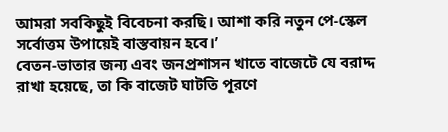আমরা সবকিছুই বিবেচনা করছি। আশা করি নতুন পে-স্কেল সর্বোত্তম উপায়েই বাস্তবায়ন হবে।’
বেতন-ভাতার জন্য এবং জনপ্রশাসন খাতে বাজেটে যে বরাদ্দ রাখা হয়েছে, তা কি বাজেট ঘাটতি পূরণে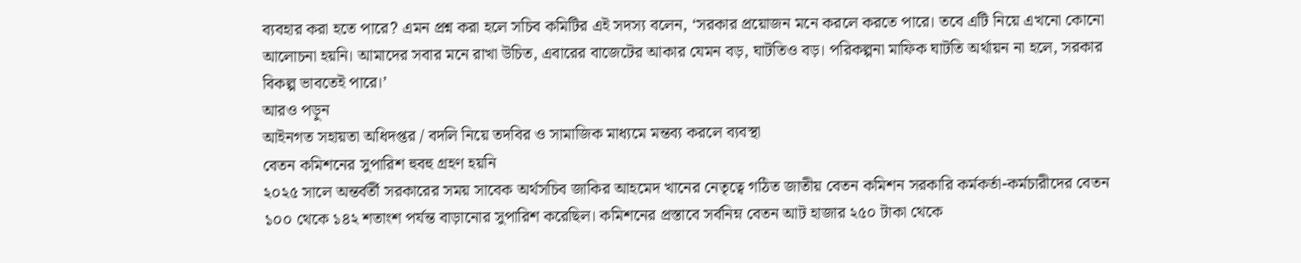ব্যবহার করা হতে পারে? এমন প্রশ্ন করা হলে সচিব কমিটির এই সদস্য বলেন, ‘সরকার প্রয়োজন মনে করলে করতে পারে। তবে এটি নিয়ে এখনো কোনো আলোচনা হয়নি। আমাদের সবার মনে রাখা উচিত, এবারের বাজেটের আকার যেমন বড়, ঘাটতিও বড়। পরিকল্পনা মাফিক ঘাটতি অর্থায়ন না হলে, সরকার বিকল্প ভাবতেই পারে।’
আরও পড়ুন
আইনগত সহায়তা অধিদপ্তর / বদলি নিয়ে তদবির ও সামাজিক মাধ্যমে মন্তব্য করলে ব্যবস্থা
বেতন কমিশনের সুপারিশ হুবহু গ্রহণ হয়নি
২০২৫ সালে অন্তর্বর্তী সরকারের সময় সাবেক অর্থসচিব জাকির আহমেদ খানের নেতৃত্বে গঠিত জাতীয় বেতন কমিশন সরকারি কর্মকর্তা-কর্মচারীদের বেতন ১০০ থেকে ১৪২ শতাংশ পর্যন্ত বাড়ানোর সুপারিশ করেছিল। কমিশনের প্রস্তাবে সর্বনিম্ন বেতন আট হাজার ২৫০ টাকা থেকে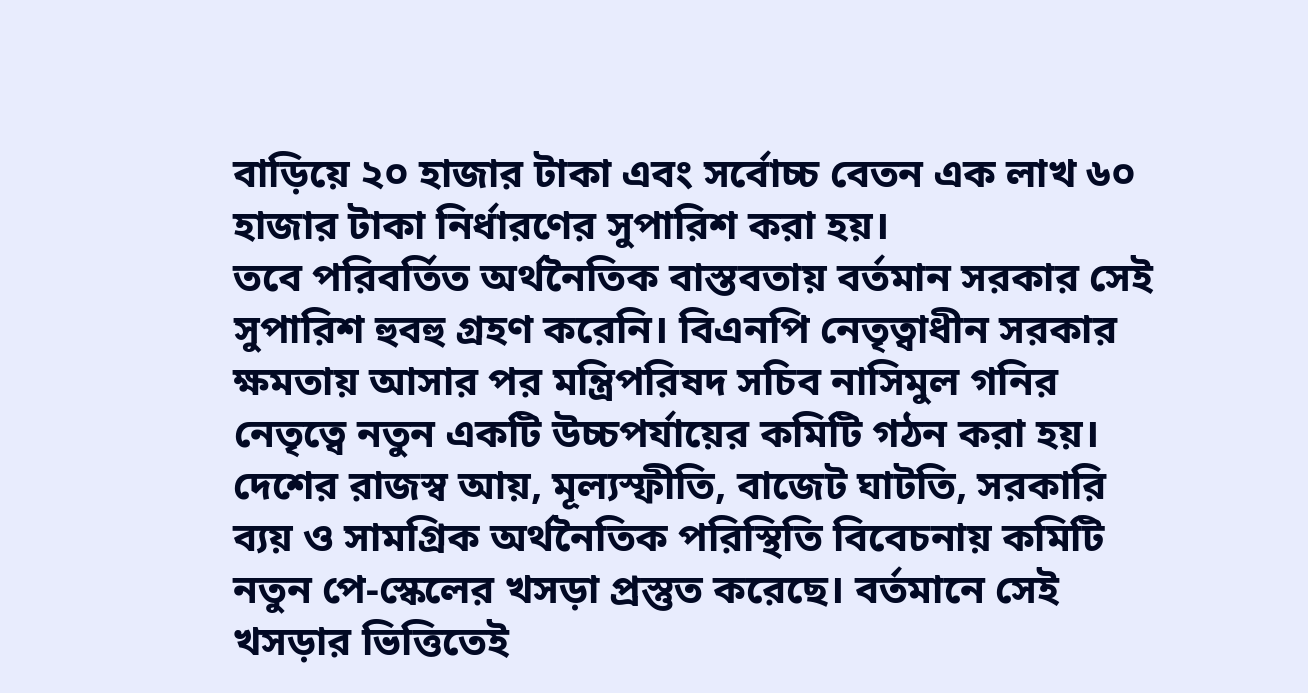বাড়িয়ে ২০ হাজার টাকা এবং সর্বোচ্চ বেতন এক লাখ ৬০ হাজার টাকা নির্ধারণের সুপারিশ করা হয়।
তবে পরিবর্তিত অর্থনৈতিক বাস্তবতায় বর্তমান সরকার সেই সুপারিশ হুবহু গ্রহণ করেনি। বিএনপি নেতৃত্বাধীন সরকার ক্ষমতায় আসার পর মন্ত্রিপরিষদ সচিব নাসিমুল গনির নেতৃত্বে নতুন একটি উচ্চপর্যায়ের কমিটি গঠন করা হয়। দেশের রাজস্ব আয়, মূল্যস্ফীতি, বাজেট ঘাটতি, সরকারি ব্যয় ও সামগ্রিক অর্থনৈতিক পরিস্থিতি বিবেচনায় কমিটি নতুন পে-স্কেলের খসড়া প্রস্তুত করেছে। বর্তমানে সেই খসড়ার ভিত্তিতেই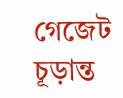গেজেট চূড়ান্ত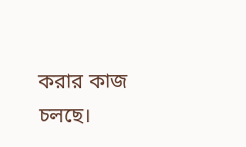করার কাজ চলছে।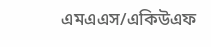এমএএস/একিউএফ